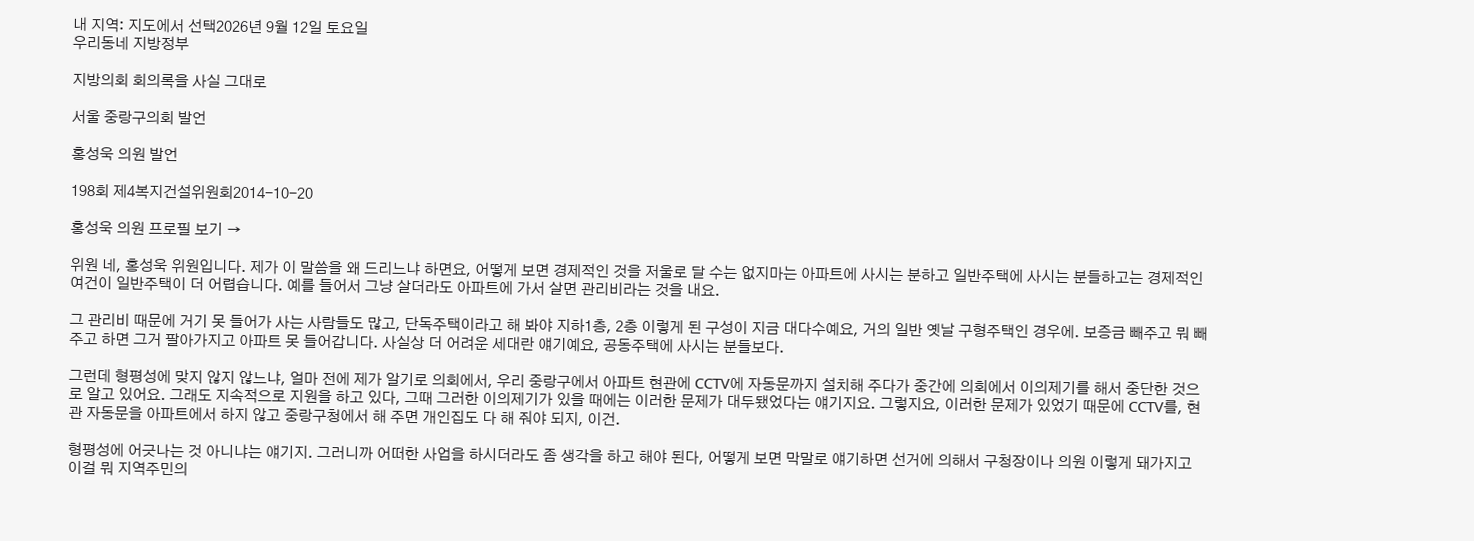내 지역: 지도에서 선택2026년 9월 12일 토요일
우리동네 지방정부

지방의회 회의록을 사실 그대로

서울 중랑구의회 발언

홍성욱 의원 발언

198회 제4복지건설위원회2014-10-20

홍성욱 의원 프로필 보기 →

위원 네, 홍성욱 위원입니다. 제가 이 말씀을 왜 드리느냐 하면요, 어떻게 보면 경제적인 것을 저울로 달 수는 없지마는 아파트에 사시는 분하고 일반주택에 사시는 분들하고는 경제적인 여건이 일반주택이 더 어렵습니다. 예를 들어서 그냥 살더라도 아파트에 가서 살면 관리비라는 것을 내요.

그 관리비 때문에 거기 못 들어가 사는 사람들도 많고, 단독주택이라고 해 봐야 지하1층, 2층 이렇게 된 구성이 지금 대다수예요, 거의 일반 옛날 구형주택인 경우에. 보증금 빼주고 뭐 빼주고 하면 그거 팔아가지고 아파트 못 들어갑니다. 사실상 더 어려운 세대란 얘기예요, 공동주택에 사시는 분들보다.

그런데 형평성에 맞지 않지 않느냐, 얼마 전에 제가 알기로 의회에서, 우리 중랑구에서 아파트 현관에 CCTV에 자동문까지 설치해 주다가 중간에 의회에서 이의제기를 해서 중단한 것으로 알고 있어요. 그래도 지속적으로 지원을 하고 있다, 그때 그러한 이의제기가 있을 때에는 이러한 문제가 대두됐었다는 얘기지요. 그렇지요, 이러한 문제가 있었기 때문에 CCTV를, 현관 자동문을 아파트에서 하지 않고 중랑구청에서 해 주면 개인집도 다 해 줘야 되지, 이건.

형평성에 어긋나는 것 아니냐는 얘기지. 그러니까 어떠한 사업을 하시더라도 좀 생각을 하고 해야 된다, 어떻게 보면 막말로 얘기하면 선거에 의해서 구청장이나 의원 이렇게 돼가지고 이걸 뭐 지역주민의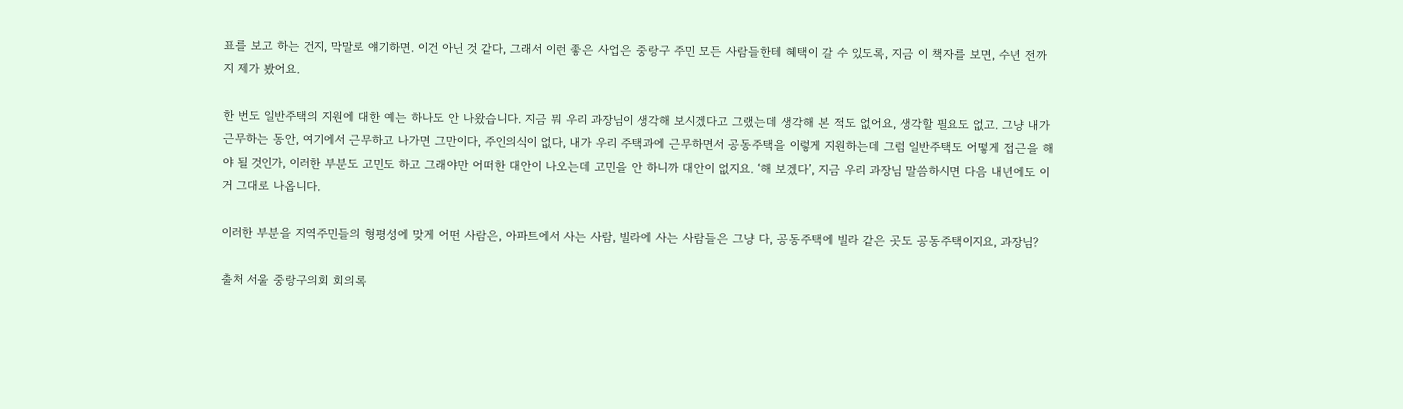표를 보고 하는 건지, 막말로 얘기하면. 이건 아닌 것 같다, 그래서 이런 좋은 사업은 중랑구 주민 모든 사람들한테 혜택이 갈 수 있도록, 지금 이 책자를 보면, 수년 전까지 제가 봤어요.

한 번도 일반주택의 지원에 대한 예는 하나도 안 나왔습니다. 지금 뭐 우리 과장님이 생각해 보시겠다고 그랬는데 생각해 본 적도 없어요, 생각할 필요도 없고. 그냥 내가 근무하는 동안, 여기에서 근무하고 나가면 그만이다, 주인의식이 없다, 내가 우리 주택과에 근무하면서 공동주택을 이렇게 지원하는데 그럼 일반주택도 어떻게 접근을 해야 될 것인가, 이러한 부분도 고민도 하고 그래야만 어떠한 대안이 나오는데 고민을 안 하니까 대안이 없지요. ‘해 보겠다’, 지금 우리 과장님 말씀하시면 다음 내년에도 이거 그대로 나옵니다.

이러한 부분을 지역주민들의 형평성에 맞게 어떤 사람은, 아파트에서 사는 사람, 빌라에 사는 사람들은 그냥 다, 공동주택에 빌라 같은 곳도 공동주택이지요, 과장님?

출처 서울 중랑구의회 회의록